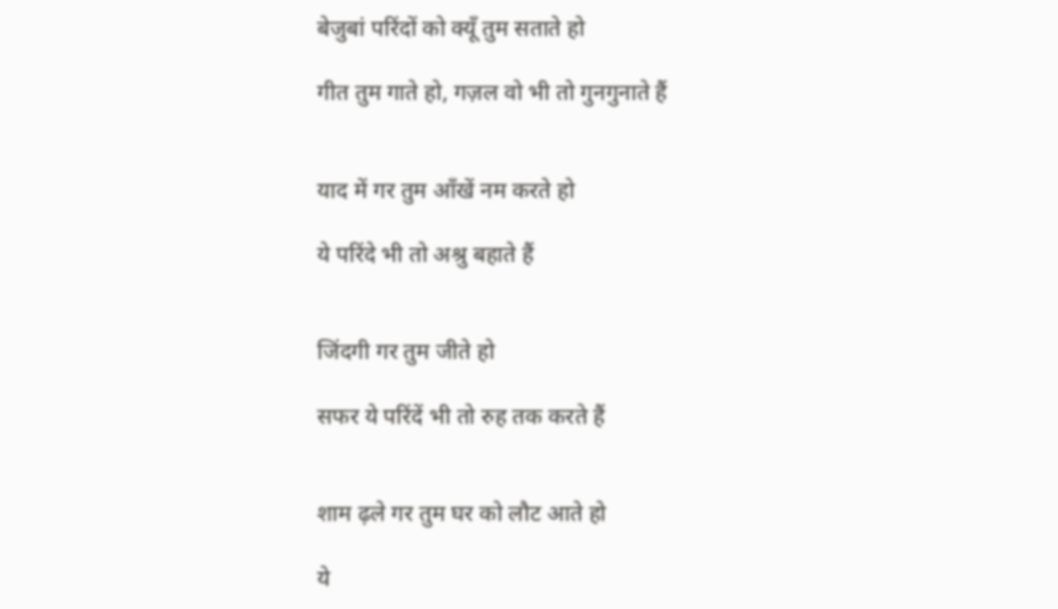बेजुबां परिंदों को क्यूँ तुम सताते हो

गीत तुम गाते हो, गज़ल वो भी तो गुनगुनाते हैं


याद में गर तुम आँखें नम करते हो

ये परिंदे भी तो अश्रु बहाते हैं


जिंदगी गर तुम जीते हो

सफर ये परिंदें भी तो रुह तक करते हैं


शाम ढ़ले गर तुम घर को लौट आते हो

ये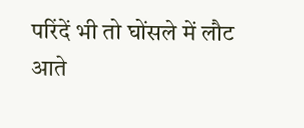परिंदें भी तो घोंसले में लौट आते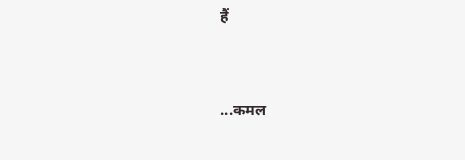हैं


...कमल